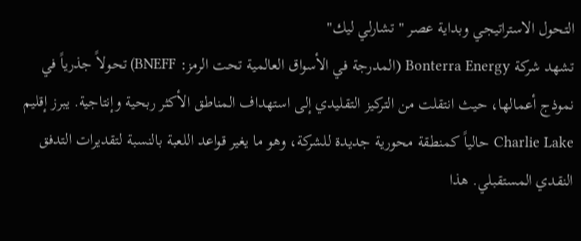التحول الاستراتيجي وبداية عصر "تشارلي ليك"
تشهد شركة Bonterra Energy (المدرجة في الأسواق العالمية تحت الرمز: BNEFF) تحولاً جذرياً في نموذج أعمالها، حيث انتقلت من التركيز التقليدي إلى استهداف المناطق الأكثر ربحية وإنتاجية. يبرز إقليم Charlie Lake حالياً كمنطقة محورية جديدة للشركة، وهو ما يغير قواعد اللعبة بالنسبة لتقديرات التدفق النقدي المستقبلي. هذا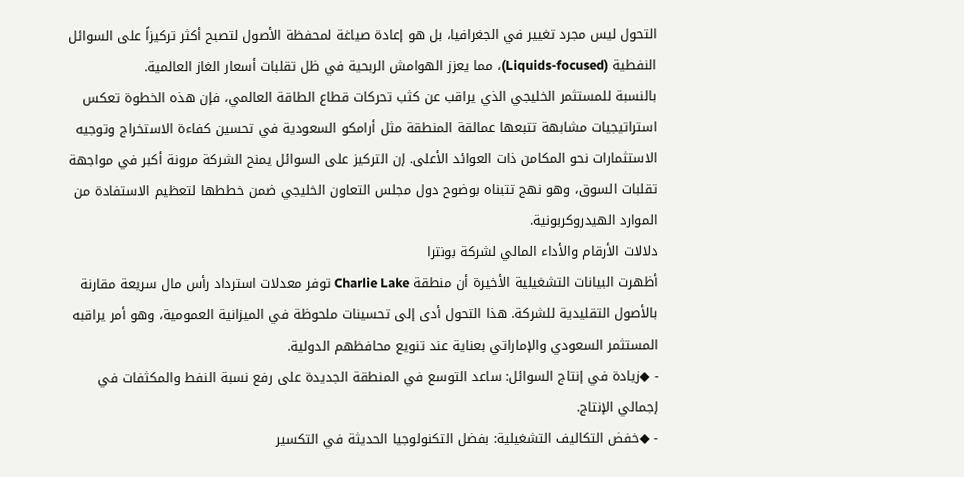التحول ليس مجرد تغيير في الجغرافيا، بل هو إعادة صياغة لمحفظة الأصول لتصبح أكثر تركيزاً على السوائل النفطية (Liquids-focused)، مما يعزز الهوامش الربحية في ظل تقلبات أسعار الغاز العالمية.
بالنسبة للمستثمر الخليجي الذي يراقب عن كثب تحركات قطاع الطاقة العالمي، فإن هذه الخطوة تعكس استراتيجيات مشابهة تتبعها عمالقة المنطقة مثل أرامكو السعودية في تحسين كفاءة الاستخراج وتوجيه الاستثمارات نحو المكامن ذات العوائد الأعلى. إن التركيز على السوائل يمنح الشركة مرونة أكبر في مواجهة تقلبات السوق، وهو نهج تتبناه بوضوح دول مجلس التعاون الخليجي ضمن خططها لتعظيم الاستفادة من الموارد الهيدروكربونية.
دلالات الأرقام والأداء المالي لشركة بونترا
أظهرت البيانات التشغيلية الأخيرة أن منطقة Charlie Lake توفر معدلات استرداد رأس مال سريعة مقارنة بالأصول التقليدية للشركة. هذا التحول أدى إلى تحسينات ملحوظة في الميزانية العمومية، وهو أمر يراقبه المستثمر السعودي والإماراتي بعناية عند تنويع محافظهم الدولية.
- ◆زيادة في إنتاج السوائل: ساعد التوسع في المنطقة الجديدة على رفع نسبة النفط والمكثفات في إجمالي الإنتاج.
- ◆خفض التكاليف التشغيلية: بفضل التكنولوجيا الحديثة في التكسير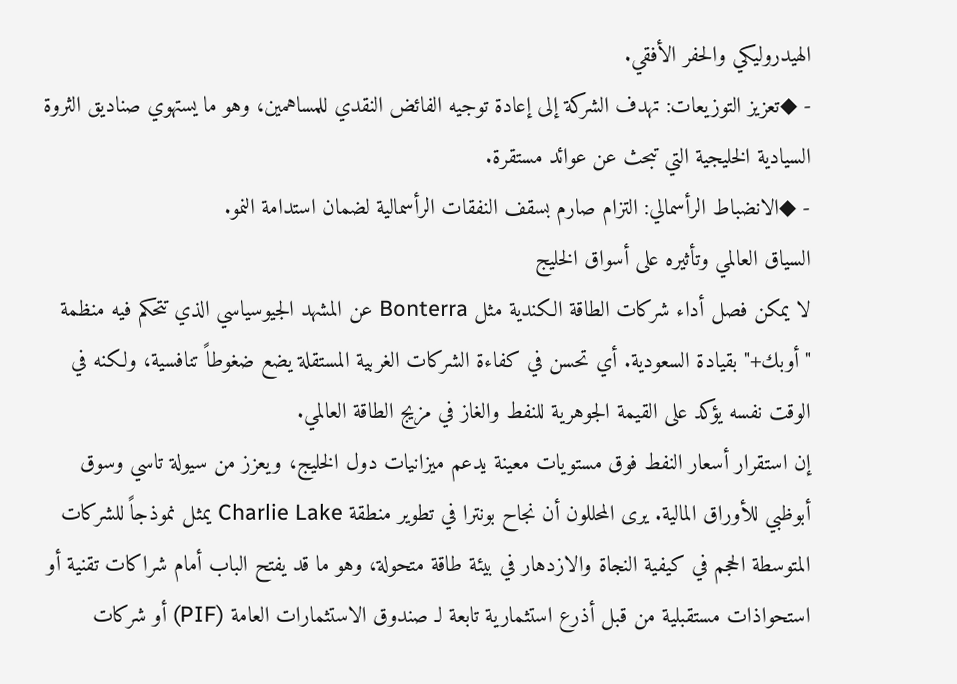الهيدروليكي والحفر الأفقي.
- ◆تعزيز التوزيعات: تهدف الشركة إلى إعادة توجيه الفائض النقدي للمساهمين، وهو ما يستهوي صناديق الثروة السيادية الخليجية التي تبحث عن عوائد مستقرة.
- ◆الانضباط الرأسمالي: التزام صارم بسقف النفقات الرأسمالية لضمان استدامة النمو.
السياق العالمي وتأثيره على أسواق الخليج
لا يمكن فصل أداء شركات الطاقة الكندية مثل Bonterra عن المشهد الجيوسياسي الذي تتحكم فيه منظمة "أوبك+" بقيادة السعودية. أي تحسن في كفاءة الشركات الغربية المستقلة يضع ضغوطاً تنافسية، ولكنه في الوقت نفسه يؤكد على القيمة الجوهرية للنفط والغاز في مزيج الطاقة العالمي.
إن استقرار أسعار النفط فوق مستويات معينة يدعم ميزانيات دول الخليج، ويعزز من سيولة تاسي وسوق أبوظبي للأوراق المالية. يرى المحللون أن نجاح بونترا في تطوير منطقة Charlie Lake يمثل نموذجاً للشركات المتوسطة الحجم في كيفية النجاة والازدهار في بيئة طاقة متحولة، وهو ما قد يفتح الباب أمام شراكات تقنية أو استحواذات مستقبلية من قبل أذرع استثمارية تابعة لـ صندوق الاستثمارات العامة (PIF) أو شركات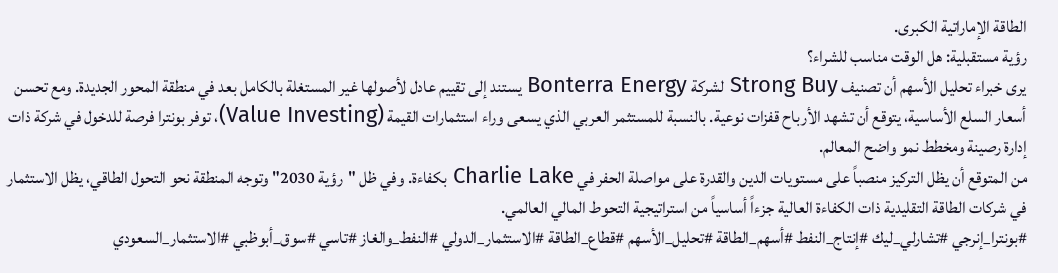الطاقة الإماراتية الكبرى.
رؤية مستقبلية: هل الوقت مناسب للشراء؟
يرى خبراء تحليل الأسهم أن تصنيف Strong Buy لشركة Bonterra Energy يستند إلى تقييم عادل لأصولها غير المستغلة بالكامل بعد في منطقة المحور الجديدة. ومع تحسن أسعار السلع الأساسية، يتوقع أن تشهد الأرباح قفزات نوعية. بالنسبة للمستثمر العربي الذي يسعى وراء استثمارات القيمة (Value Investing)، توفر بونترا فرصة للدخول في شركة ذات إدارة رصينة ومخطط نمو واضح المعالم.
من المتوقع أن يظل التركيز منصباً على مستويات الدين والقدرة على مواصلة الحفر في Charlie Lake بكفاءة. وفي ظل "رؤية 2030" وتوجه المنطقة نحو التحول الطاقي، يظل الاستثمار في شركات الطاقة التقليدية ذات الكفاءة العالية جزءاً أساسياً من استراتيجية التحوط المالي العالمي.
#بونترا_إنرجي #تشارلي_ليك #إنتاج_النفط #أسهم_الطاقة #تحليل_الأسهم #قطاع_الطاقة #الاستثمار_الدولي #النفط_والغاز #تاسي #سوق_أبوظبي #الاستثمار_السعودي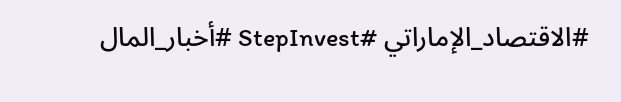#الاقتصاد_الإماراتي #StepInvest #أخبار_المال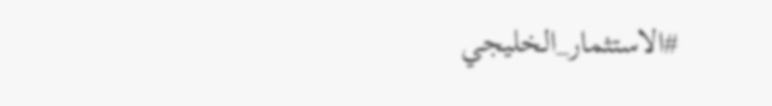#الاستثمار_الخليجي